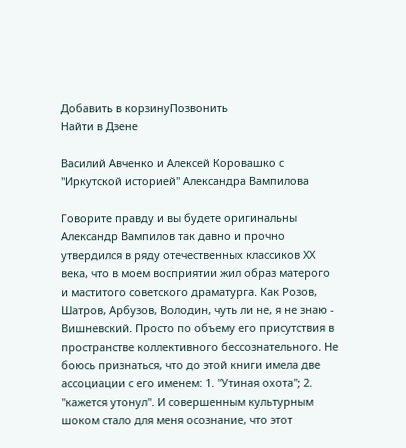Добавить в корзинуПозвонить
Найти в Дзене

Василий Авченко и Алексей Коровашко с "Иркутской историей" Александра Вампилова

Говорите правду и вы будете оригинальны Александр Вампилов так давно и прочно утвердился в ряду отечественных классиков ХХ века, что в моем восприятии жил образ матерого и маститого советского драматурга. Как Розов, Шатров, Арбузов, Володин, чуть ли не, я не знаю - Вишневский. Просто по объему его присутствия в пространстве коллективного бессознательного. Не боюсь признаться, что до этой книги имела две ассоциации с его именем: 1. "Утиная охота"; 2. "кажется утонул". И совершенным культурным шоком стало для меня осознание, что этот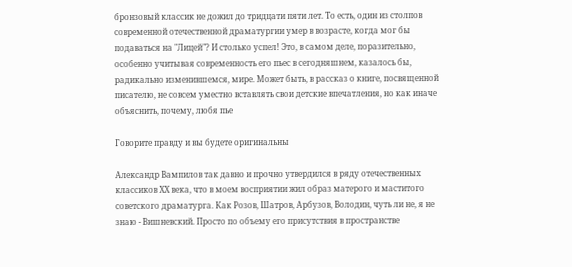бронзовый классик не дожил до тридцати пяти лет. То есть, один из столпов современной отечественной драматургии умер в возрасте, когда мог бы подаваться на "Лицей"? И столько успел! Это, в самом деле, поразительно, особенно учитывая современность его пьес в сегодняшнем, казалось бы, радикально изменившемся, мире. Может быть, в рассказ о книге, посвященной писателю, не совсем уместно вставлять свои детские впечатления, но как иначе объяснить, почему, любя пье

Говорите правду и вы будете оригинальны

Александр Вампилов так давно и прочно утвердился в ряду отечественных классиков ХХ века, что в моем восприятии жил образ матерого и маститого советского драматурга. Как Розов, Шатров, Арбузов, Володин, чуть ли не, я не знаю - Вишневский. Просто по объему его присутствия в пространстве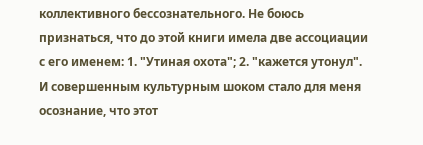коллективного бессознательного. Не боюсь признаться, что до этой книги имела две ассоциации с его именем: 1. "Утиная охота"; 2. "кажется утонул". И совершенным культурным шоком стало для меня осознание, что этот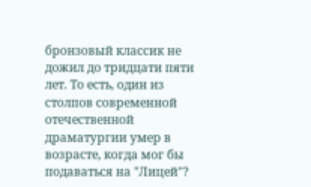бронзовый классик не дожил до тридцати пяти лет. То есть, один из столпов современной отечественной драматургии умер в возрасте, когда мог бы подаваться на "Лицей"?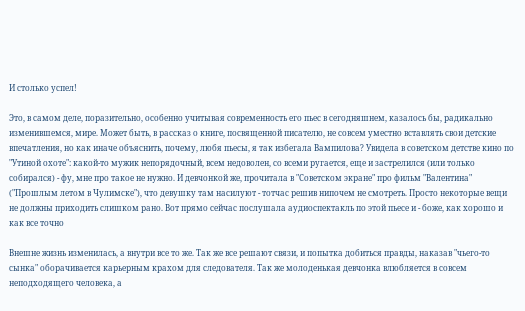И столько успел!

Это, в самом деле, поразительно, особенно учитывая современность его пьес в сегодняшнем, казалось бы, радикально изменившемся, мире. Может быть, в рассказ о книге, посвященной писателю, не совсем уместно вставлять свои детские впечатления, но как иначе объяснить, почему, любя пьесы, я так избегала Вампилова? Увидела в советском детстве кино по "Утиной охоте": какой-то мужик непорядочный, всем недоволен, со всеми ругается, еще и застрелился (или только собирался) - фу, мне про такое не нужно. И девчонкой же, прочитала в "Советском экране" про фильм "Валентина" ("Прошлым летом в Чулимске"), что девушку там насилуют - тотчас решив нипочем не смотреть. Просто некоторые вещи не должны приходить слишком рано. Вот прямо сейчас послушала аудиоспектакль по этой пьесе и - боже, как хорошо и как все точно

Внешне жизнь изменилась, а внутри все то же. Так же все решают связи, и попытка добиться правды, наказав "чьего-то сынка" оборачивается карьерным крахом для следователя. Так же молоденькая девчонка влюбляется в совсем неподходящего человека, а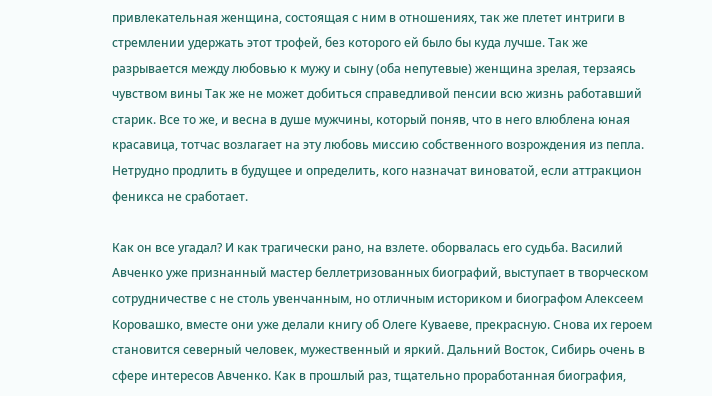привлекательная женщина, состоящая с ним в отношениях, так же плетет интриги в стремлении удержать этот трофей, без которого ей было бы куда лучше. Так же разрывается между любовью к мужу и сыну (оба непутевые) женщина зрелая, терзаясь чувством вины Так же не может добиться справедливой пенсии всю жизнь работавший старик. Все то же, и весна в душе мужчины, который поняв, что в него влюблена юная красавица, тотчас возлагает на эту любовь миссию собственного возрождения из пепла. Нетрудно продлить в будущее и определить, кого назначат виноватой, если аттракцион феникса не сработает.

Как он все угадал? И как трагически рано, на взлете. оборвалась его судьба. Василий Авченко уже признанный мастер беллетризованных биографий, выступает в творческом сотрудничестве с не столь увенчанным, но отличным историком и биографом Алексеем Коровашко, вместе они уже делали книгу об Олеге Куваеве, прекрасную. Снова их героем становится северный человек, мужественный и яркий. Дальний Восток, Сибирь очень в сфере интересов Авченко. Как в прошлый раз, тщательно проработанная биография,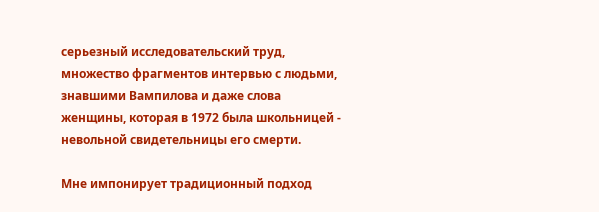серьезный исследовательский труд, множество фрагментов интервью с людьми, знавшими Вампилова и даже слова женщины, которая в 1972 была школьницей - невольной свидетельницы его смерти.

Мне импонирует традиционный подход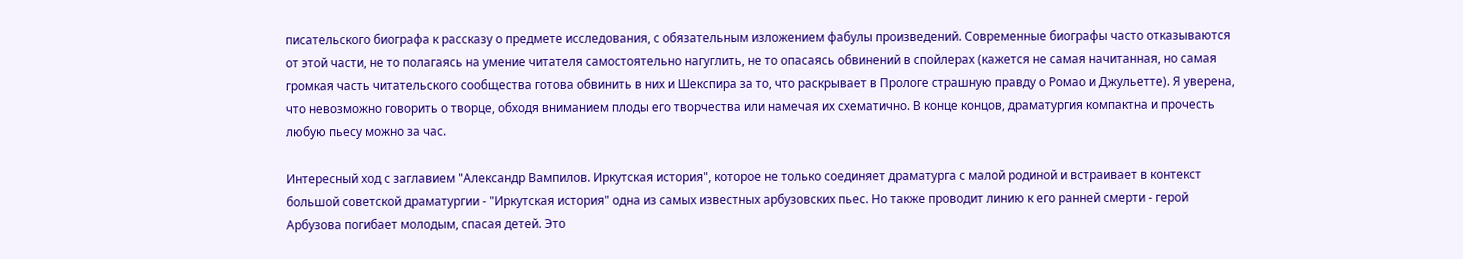писательского биографа к рассказу о предмете исследования, с обязательным изложением фабулы произведений. Современные биографы часто отказываются от этой части, не то полагаясь на умение читателя самостоятельно нагуглить, не то опасаясь обвинений в спойлерах (кажется не самая начитанная, но самая громкая часть читательского сообщества готова обвинить в них и Шекспира за то, что раскрывает в Прологе страшную правду о Ромао и Джульетте). Я уверена, что невозможно говорить о творце, обходя вниманием плоды его творчества или намечая их схематично. В конце концов, драматургия компактна и прочесть любую пьесу можно за час.

Интересный ход с заглавием "Александр Вампилов. Иркутская история", которое не только соединяет драматурга с малой родиной и встраивает в контекст большой советской драматургии - "Иркутская история" одна из самых известных арбузовских пьес. Но также проводит линию к его ранней смерти - герой Арбузова погибает молодым, спасая детей. Это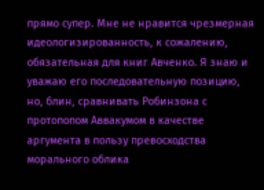прямо супер. Мне не нравится чрезмерная идеологизированность, к сожалению, обязательная для книг Авченко. Я знаю и уважаю его последовательную позицию, но, блин, сравнивать Робинзона с протопопом Аввакумом в качестве аргумента в пользу превосходства морального облика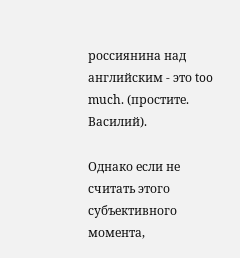россиянина над английским - это too much. (простите. Василий).

Однако если не считать этого субъективного момента,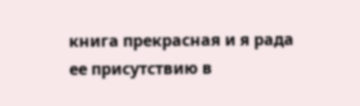книга прекрасная и я рада ее присутствию в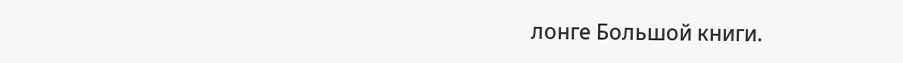лонге Большой книги.